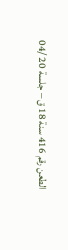الطعن رقم 416 سنة 18 ق – جلسة 20 /04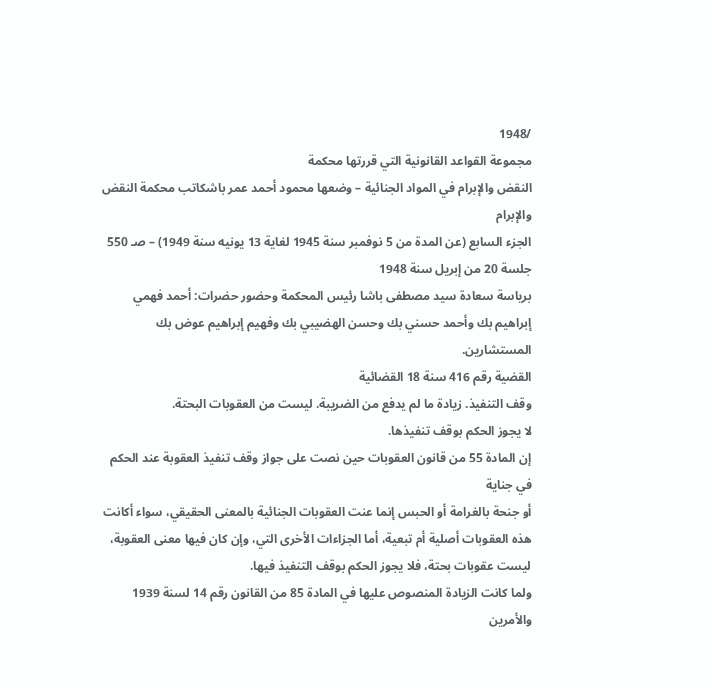/1948
مجموعة القواعد القانونية التي قررتها محكمة
النقض والإبرام في المواد الجنائية – وضعها محمود أحمد عمر باشكاتب محكمة النقض والإبرام
الجزء السابع (عن المدة من 5 نوفمبر سنة 1945 لغاية 13 يونيه سنة 1949) – صـ 550
جلسة 20 من إبريل سنة 1948
برياسة سعادة سيد مصطفى باشا رئيس المحكمة وحضور حضرات: أحمد فهمي إبراهيم بك وأحمد حسني بك وحسن الهضيبي بك وفهيم إبراهيم عوض بك المستشارين.
القضية رقم 416 سنة 18 القضائية
وقف التنفيذ. زيادة ما لم يدفع من الضريبة. ليست من العقوبات البحتة.
لا يجوز الحكم بوقف تنفيذها.
إن المادة 55 من قانون العقوبات حين نصت على جواز وقف تنفيذ العقوبة عند الحكم في جناية
أو جنحة بالغرامة أو الحبس إنما عنت العقوبات الجنائية بالمعنى الحقيقي، سواء أكانت
هذه العقوبات أصلية أم تبعية، أما الجزاءات الأخرى التي، وإن كان فيها معنى العقوبة،
ليست عقوبات بحتة، فلا يجوز الحكم بوقف التنفيذ فيها.
ولما كانت الزيادة المنصوص عليها في المادة 85 من القانون رقم 14 لسنة 1939 والأمرين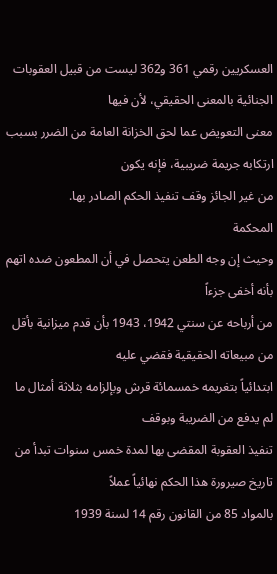العسكريين رقمي 361 و362 ليست من قبيل العقوبات الجنائية بالمعنى الحقيقي، لأن فيها
معنى التعويض عما لحق الخزانة العامة من الضرر بسبب ارتكابه جريمة ضريبية، فإنه يكون
من غير الجائز وقف تنفيذ الحكم الصادر بها.
المحكمة
وحيث إن وجه الطعن يتحصل في أن المطعون ضده اتهم بأنه أخفى جزءاً
من أرباحه عن سنتي 1942، 1943 بأن قدم ميزانية بأقل من مبيعاته الحقيقية فقضي عليه
ابتدائياً بتغريمه خمسمائة قرش وبإلزامه بثلاثة أمثال ما لم يدفع من الضريبة وبوقف
تنفيذ العقوبة المقضى بها لمدة خمس سنوات تبدأ من تاريخ صيرورة هذا الحكم نهائياً عملاً
بالمواد 85 من القانون رقم 14 لسنة 1939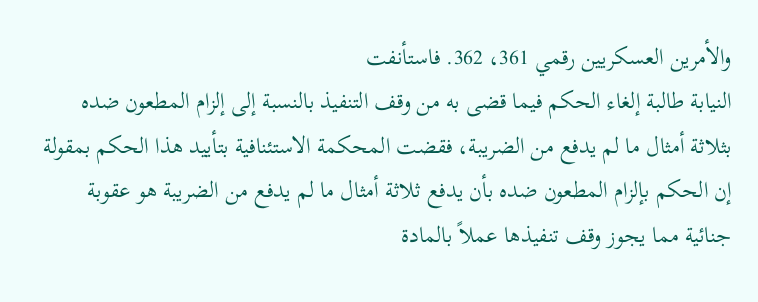والأمرين العسكريين رقمي 361، 362. فاستأنفت
النيابة طالبة إلغاء الحكم فيما قضى به من وقف التنفيذ بالنسبة إلى إلزام المطعون ضده
بثلاثة أمثال ما لم يدفع من الضريبة، فقضت المحكمة الاستئنافية بتأييد هذا الحكم بمقولة
إن الحكم بإلزام المطعون ضده بأن يدفع ثلاثة أمثال ما لم يدفع من الضريبة هو عقوبة
جنائية مما يجوز وقف تنفيذها عملاً بالمادة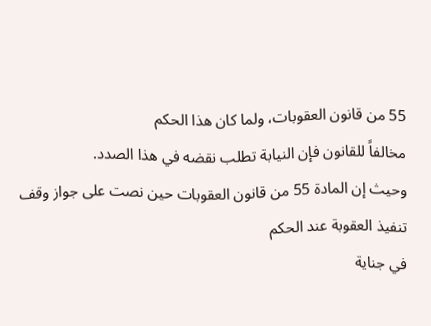55 من قانون العقوبات، ولما كان هذا الحكم
مخالفاً للقانون فإن النيابة تطلب نقضه في هذا الصدد.
وحيث إن المادة 55 من قانون العقوبات حين نصت على جواز وقف تنفيذ العقوبة عند الحكم
في جناية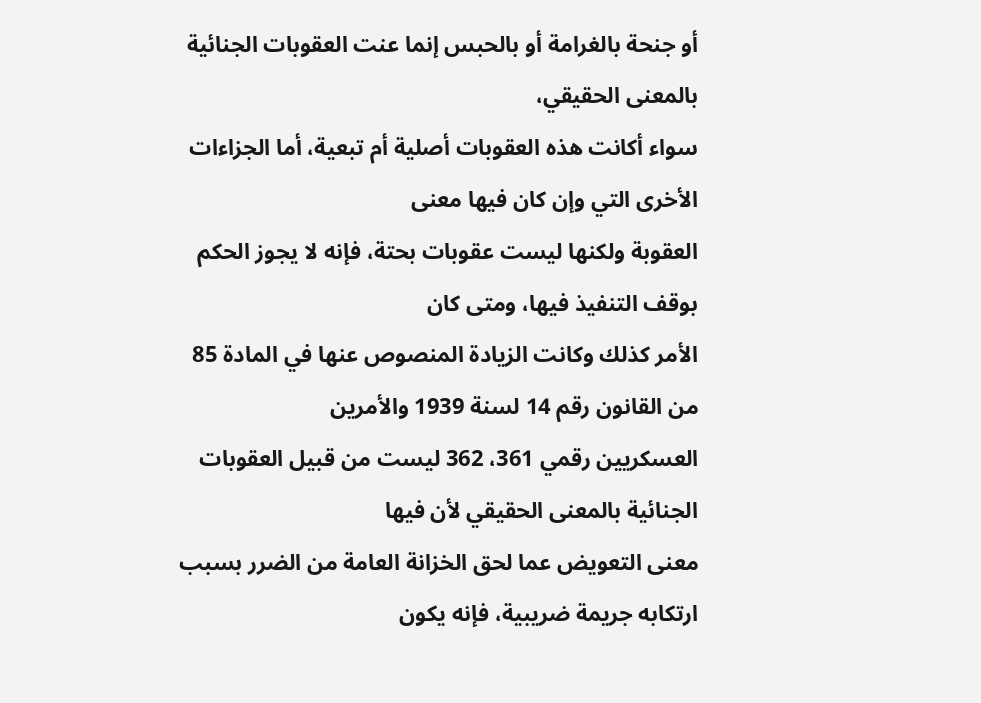أو جنحة بالغرامة أو بالحبس إنما عنت العقوبات الجنائية بالمعنى الحقيقي،
سواء أكانت هذه العقوبات أصلية أم تبعية، أما الجزاءات الأخرى التي وإن كان فيها معنى
العقوبة ولكنها ليست عقوبات بحتة، فإنه لا يجوز الحكم بوقف التنفيذ فيها، ومتى كان
الأمر كذلك وكانت الزيادة المنصوص عنها في المادة 85 من القانون رقم 14 لسنة 1939 والأمرين
العسكريين رقمي 361، 362 ليست من قبيل العقوبات الجنائية بالمعنى الحقيقي لأن فيها
معنى التعويض عما لحق الخزانة العامة من الضرر بسبب ارتكابه جريمة ضريبية، فإنه يكون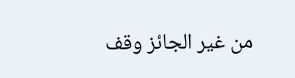من غير الجائز وقف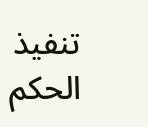تنفيذ الحكم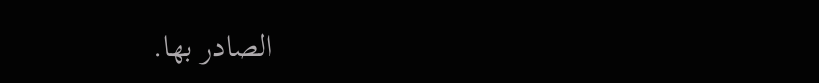الصادر بها.